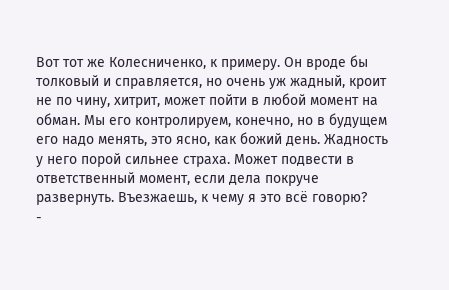Вот тот же Колесниченко, к примеру. Он вроде бы толковый и справляется, но очень уж жадный, кроит не по чину, хитрит, может пойти в любой момент на обман. Мы его контролируем, конечно, но в будущем его надо менять, это ясно, как божий день. Жадность у него порой сильнее страха. Может подвести в ответственный момент, если дела покруче развернуть. Въезжаешь, к чему я это всё говорю?
-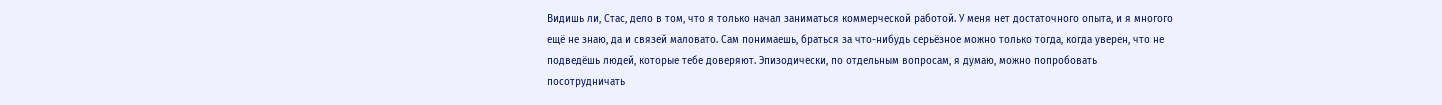Видишь ли, Стас, дело в том, что я только начал заниматься коммерческой работой. У меня нет достаточного опыта, и я многого ещё не знаю, да и связей маловато. Сам понимаешь, браться за что-нибудь серьёзное можно только тогда, когда уверен, что не подведёшь людей, которые тебе доверяют. Эпизодически, по отдельным вопросам, я думаю, можно попробовать посотрудничать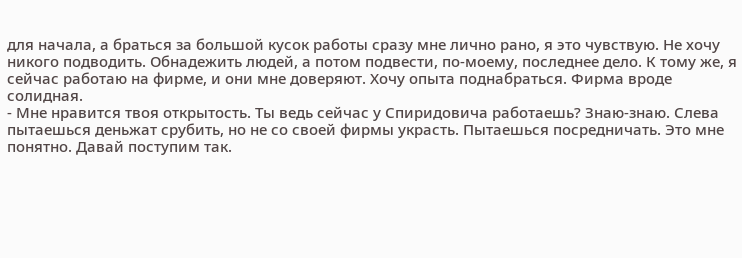для начала, а браться за большой кусок работы сразу мне лично рано, я это чувствую. Не хочу никого подводить. Обнадежить людей, а потом подвести, по-моему, последнее дело. К тому же, я сейчас работаю на фирме, и они мне доверяют. Хочу опыта поднабраться. Фирма вроде солидная.
- Мне нравится твоя открытость. Ты ведь сейчас у Спиридовича работаешь? Знаю-знаю. Слева пытаешься деньжат срубить, но не со своей фирмы украсть. Пытаешься посредничать. Это мне понятно. Давай поступим так.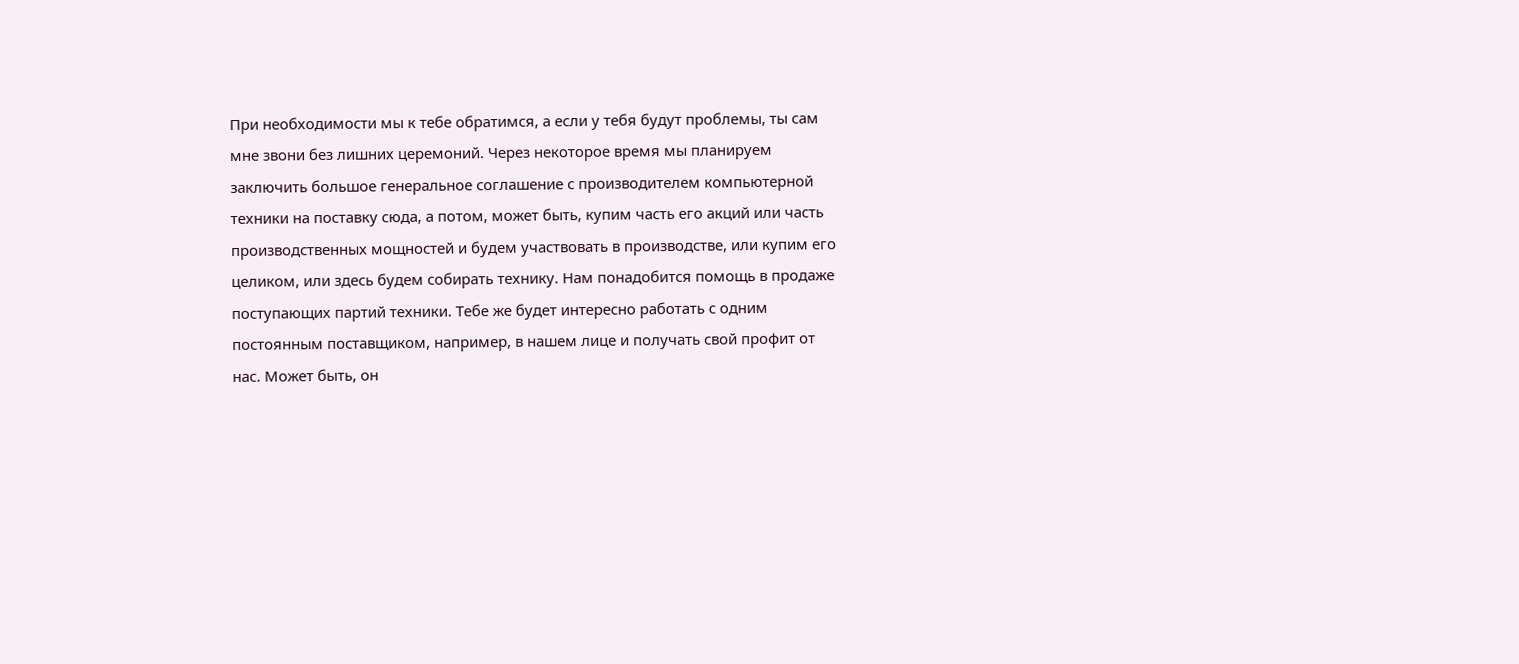При необходимости мы к тебе обратимся, а если у тебя будут проблемы, ты сам мне звони без лишних церемоний. Через некоторое время мы планируем заключить большое генеральное соглашение с производителем компьютерной техники на поставку сюда, а потом, может быть, купим часть его акций или часть производственных мощностей и будем участвовать в производстве, или купим его целиком, или здесь будем собирать технику. Нам понадобится помощь в продаже поступающих партий техники. Тебе же будет интересно работать с одним постоянным поставщиком, например, в нашем лице и получать свой профит от нас. Может быть, он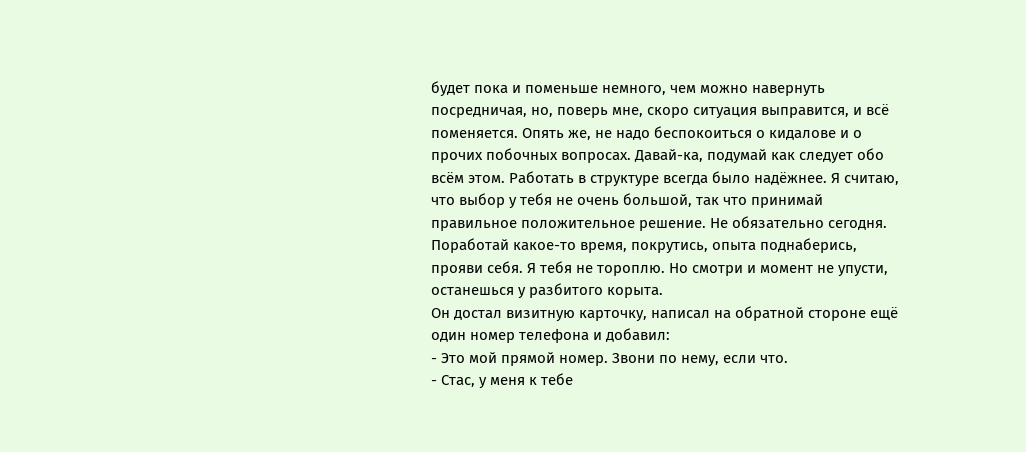будет пока и поменьше немного, чем можно навернуть посредничая, но, поверь мне, скоро ситуация выправится, и всё поменяется. Опять же, не надо беспокоиться о кидалове и о прочих побочных вопросах. Давай-ка, подумай как следует обо всём этом. Работать в структуре всегда было надёжнее. Я считаю, что выбор у тебя не очень большой, так что принимай правильное положительное решение. Не обязательно сегодня. Поработай какое-то время, покрутись, опыта поднаберись, прояви себя. Я тебя не тороплю. Но смотри и момент не упусти, останешься у разбитого корыта.
Он достал визитную карточку, написал на обратной стороне ещё один номер телефона и добавил:
- Это мой прямой номер. Звони по нему, если что.
- Стас, у меня к тебе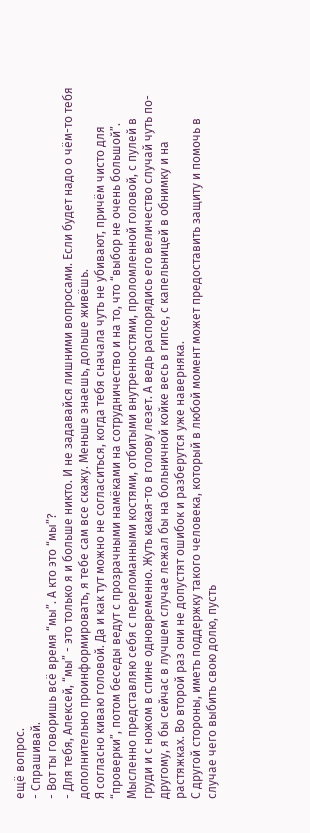ещё вопрос.
- Спрашивай.
- Вот ты говоришь всё время “мы”. А кто это “мы”?
- Для тебя, Алексей, “мы” - это только я и больше никто. И не задавайся лишними вопросами. Если будет надо о чём-то тебя дополнительно проинформировать, я тебе сам все скажу. Меньше знаешь, дольше живёшь.
Я согласно киваю головой. Да и как тут можно не согласиться, когда тебя сначала чуть не убивают, причём чисто для “проверки”, потом беседы ведут с прозрачными намёками на сотрудничество и на то, что “выбор не очень большой”.
Мысленно представляю себя с переломанными костями, отбитыми внутренностями, проломленной головой, с пулей в груди и с ножом в спине одновременно. Жуть какая-то в голову лезет. А ведь распорядись его величество случай чуть по-другому, я бы сейчас в лучшем случае лежал бы на больничной койке весь в гипсе, с капельницей в обнимку и на растяжках. Во второй раз они не допустят ошибок и разберутся уже наверняка.
С другой стороны, иметь поддержку такого человека, который в любой момент может предоставить защиту и помочь в случае чего выбить свою долю, пусть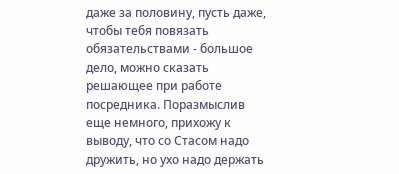даже за половину, пусть даже, чтобы тебя повязать обязательствами - большое дело, можно сказать решающее при работе посредника. Поразмыслив еще немного, прихожу к выводу, что со Стасом надо дружить, но ухо надо держать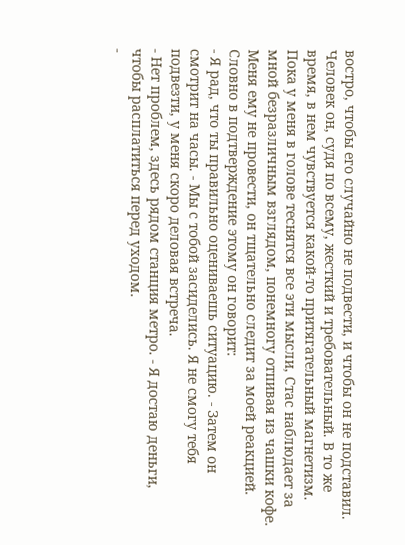востро, чтобы его случайно не подвести, и чтобы он не подставил. Человек он, судя по всему, жесткий и требовательный. В то же время, в нем чувствуется какой-то притягательный магнетизм.
Пока у меня в голове теснятся все эти мысли, Стас наблюдает за мной безразличным взглядом, понемногу отпивая из чашки кофе. Меня ему не провести, он тщательно следит за моей реакцией. Словно в подтверждение этому он говорит:
- Я рад, что ты правильно оцениваешь ситуацию. - Затем он смотрит на часы. - Мы с тобой засиделись. Я не смогу тебя подвезти, у меня скоро деловая встреча.
- Нет проблем, здесь рядом станция метро. - Я достаю деньги, чтобы расплатиться перед уходом.
-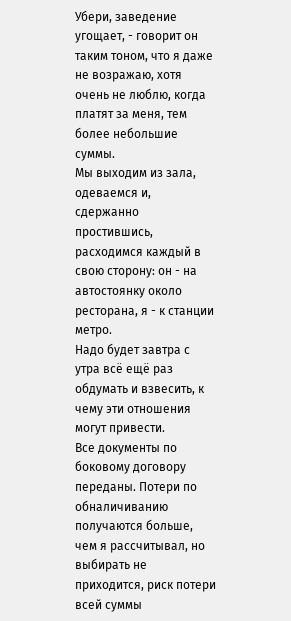Убери, заведение угощает, - говорит он таким тоном, что я даже не возражаю, хотя очень не люблю, когда платят за меня, тем более небольшие суммы.
Мы выходим из зала, одеваемся и, сдержанно простившись, расходимся каждый в свою сторону: он - на автостоянку около ресторана, я - к станции метро.
Надо будет завтра с утра всё ещё раз обдумать и взвесить, к чему эти отношения могут привести.
Все документы по боковому договору переданы. Потери по обналичиванию получаются больше, чем я рассчитывал, но выбирать не приходится, риск потери всей суммы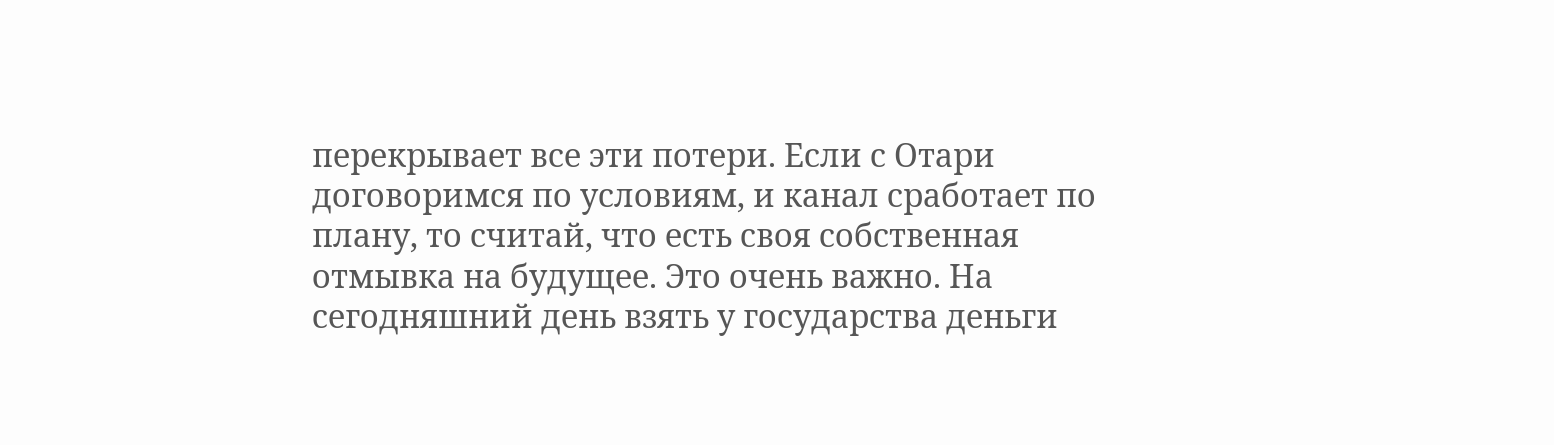перекрывает все эти потери. Если с Отари договоримся по условиям, и канал сработает по плану, то считай, что есть своя собственная отмывка на будущее. Это очень важно. На сегодняшний день взять у государства деньги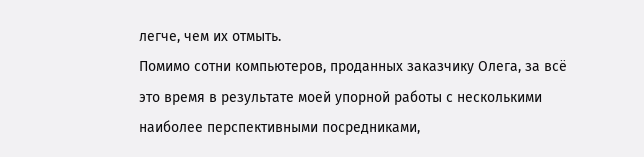легче, чем их отмыть.
Помимо сотни компьютеров, проданных заказчику Олега, за всё это время в результате моей упорной работы с несколькими наиболее перспективными посредниками,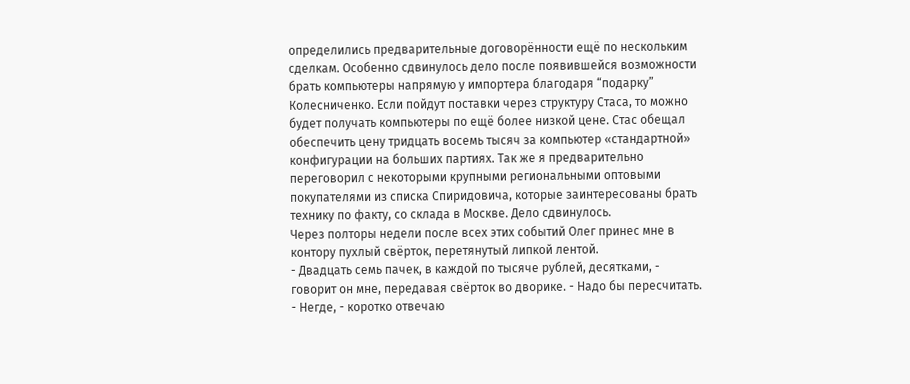определились предварительные договорённости ещё по нескольким сделкам. Особенно сдвинулось дело после появившейся возможности брать компьютеры напрямую у импортера благодаря “подарку” Колесниченко. Если пойдут поставки через структуру Стаса, то можно будет получать компьютеры по ещё более низкой цене. Стас обещал обеспечить цену тридцать восемь тысяч за компьютер «стандартной» конфигурации на больших партиях. Так же я предварительно переговорил с некоторыми крупными региональными оптовыми покупателями из списка Спиридовича, которые заинтересованы брать технику по факту, со склада в Москве. Дело сдвинулось.
Через полторы недели после всех этих событий Олег принес мне в контору пухлый свёрток, перетянутый липкой лентой.
- Двадцать семь пачек, в каждой по тысяче рублей, десятками, - говорит он мне, передавая свёрток во дворике. - Надо бы пересчитать.
- Негде, - коротко отвечаю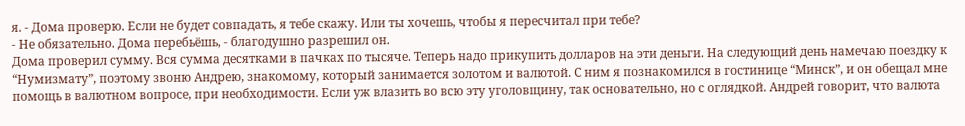я. - Дома проверю. Если не будет совпадать, я тебе скажу. Или ты хочешь, чтобы я пересчитал при тебе?
- Не обязательно. Дома перебьёшь, - благодушно разрешил он.
Дома проверил сумму. Вся сумма десятками в пачках по тысяче. Теперь надо прикупить долларов на эти деньги. На следующий день намечаю поездку к “Нумизмату”, поэтому звоню Андрею, знакомому, который занимается золотом и валютой. С ним я познакомился в гостинице “Минск”, и он обещал мне помощь в валютном вопросе, при необходимости. Если уж влазить во всю эту уголовщину, так основательно, но с оглядкой. Андрей говорит, что валюта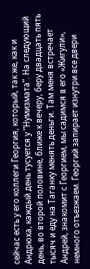сейчас есть у его коллеги Георгия, который, так же, как и Андрюха, каждый день тусуется у “Нумизмата”. На следующий день, во второй половине, ближе к вечеру, беру двадцать пять тысяч и еду на Таганку менять деньги. Там меня встречает Андрей, знакомит с Георгием, мы садимся в его «Жигули», немного отъезжаем. Георгий запирает изнутри все двери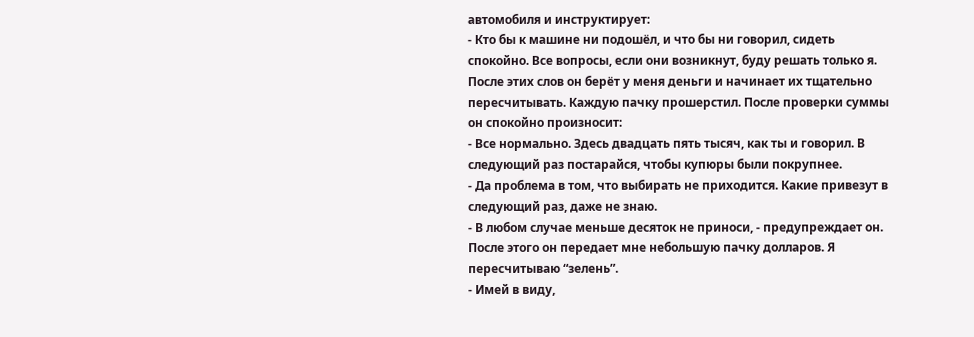автомобиля и инструктирует:
- Кто бы к машине ни подошёл, и что бы ни говорил, сидеть спокойно. Все вопросы, если они возникнут, буду решать только я.
После этих слов он берёт у меня деньги и начинает их тщательно пересчитывать. Каждую пачку прошерстил. После проверки суммы он спокойно произносит:
- Все нормально. Здесь двадцать пять тысяч, как ты и говорил. В следующий раз постарайся, чтобы купюры были покрупнее.
- Да проблема в том, что выбирать не приходится. Какие привезут в следующий раз, даже не знаю.
- В любом случае меньше десяток не приноси, - предупреждает он.
После этого он передает мне небольшую пачку долларов. Я пересчитываю “зелень”.
- Имей в виду,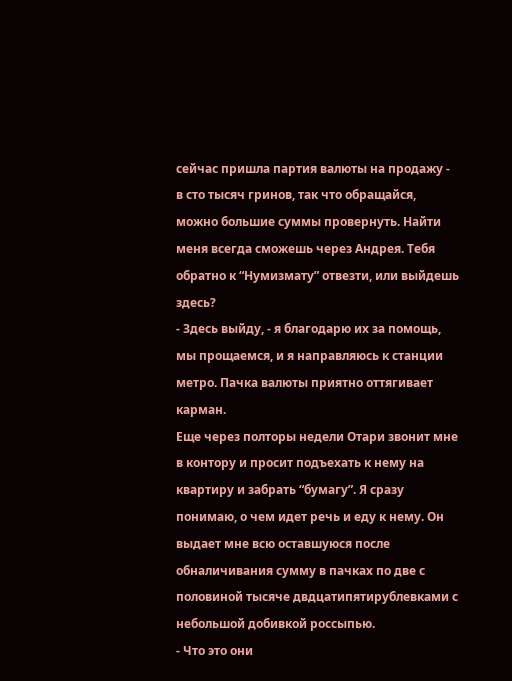сейчас пришла партия валюты на продажу - в сто тысяч гринов, так что обращайся, можно большие суммы провернуть. Найти меня всегда сможешь через Андрея. Тебя обратно к “Нумизмату” отвезти, или выйдешь здесь?
- Здесь выйду, - я благодарю их за помощь, мы прощаемся, и я направляюсь к станции метро. Пачка валюты приятно оттягивает карман.
Еще через полторы недели Отари звонит мне в контору и просит подъехать к нему на квартиру и забрать “бумагу”. Я сразу понимаю, о чем идет речь и еду к нему. Он выдает мне всю оставшуюся после обналичивания сумму в пачках по две с половиной тысяче двдцатипятирублевками с небольшой добивкой россыпью.
- Что это они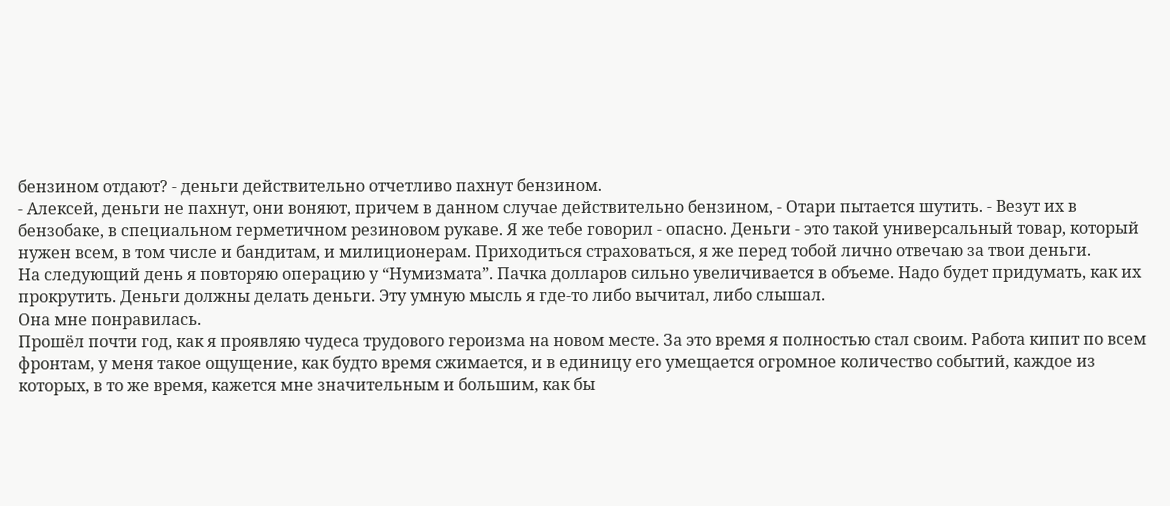бензином отдают? - деньги действительно отчетливо пахнут бензином.
- Алексей, деньги не пахнут, они воняют, причем в данном случае действительно бензином, - Отари пытается шутить. - Везут их в бензобаке, в специальном герметичном резиновом рукаве. Я же тебе говорил - опасно. Деньги - это такой универсальный товар, который нужен всем, в том числе и бандитам, и милиционерам. Приходиться страховаться, я же перед тобой лично отвечаю за твои деньги.
На следующий день я повторяю операцию у “Нумизмата”. Пачка долларов сильно увеличивается в объеме. Надо будет придумать, как их прокрутить. Деньги должны делать деньги. Эту умную мысль я где-то либо вычитал, либо слышал.
Она мне понравилась.
Прошёл почти год, как я проявляю чудеса трудового героизма на новом месте. За это время я полностью стал своим. Работа кипит по всем фронтам, у меня такое ощущение, как будто время сжимается, и в единицу его умещается огромное количество событий, каждое из которых, в то же время, кажется мне значительным и большим, как бы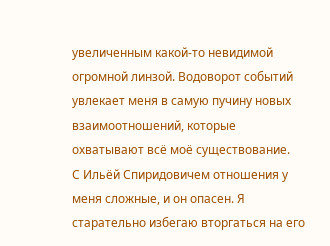увеличенным какой-то невидимой огромной линзой. Водоворот событий увлекает меня в самую пучину новых взаимоотношений, которые охватывают всё моё существование.
С Ильёй Спиридовичем отношения у меня сложные, и он опасен. Я старательно избегаю вторгаться на его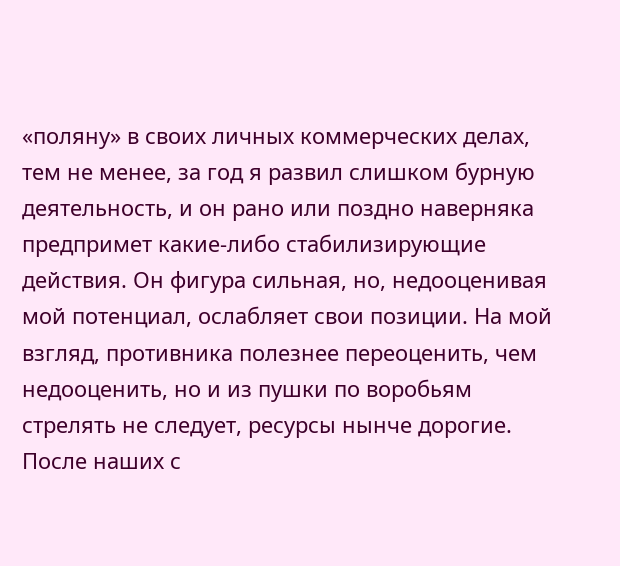«поляну» в своих личных коммерческих делах, тем не менее, за год я развил слишком бурную деятельность, и он рано или поздно наверняка предпримет какие-либо стабилизирующие действия. Он фигура сильная, но, недооценивая мой потенциал, ослабляет свои позиции. На мой взгляд, противника полезнее переоценить, чем недооценить, но и из пушки по воробьям стрелять не следует, ресурсы нынче дорогие. После наших с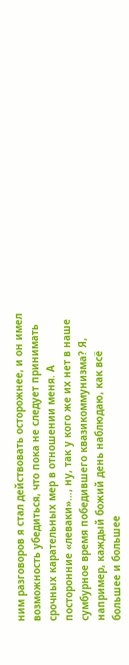ним разговоров я стал действовать осторожнее, и он имел возможность убедиться, что пока не следует принимать срочных карательных мер в отношении меня. А посторонние «леваки»…, ну, так у кого же их нет в наше сумбурное время победившего квазикоммунизма? Я, например, каждый божий день наблюдаю, как всё большее и большее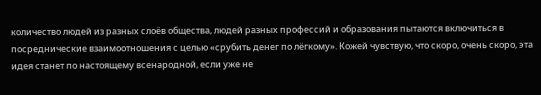количество людей из разных слоёв общества, людей разных профессий и образования пытаются включиться в посреднические взаимоотношения с целью «срубить денег по лёгкому». Кожей чувствую, что скоро, очень скоро, эта идея станет по настоящему всенародной, если уже не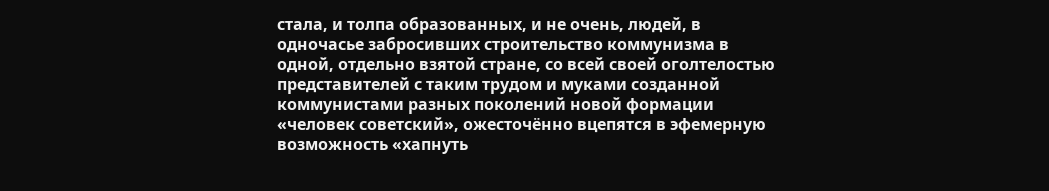стала, и толпа образованных, и не очень, людей, в одночасье забросивших строительство коммунизма в одной, отдельно взятой стране, со всей своей оголтелостью представителей с таким трудом и муками созданной коммунистами разных поколений новой формации «человек советский», ожесточённо вцепятся в эфемерную возможность «хапнуть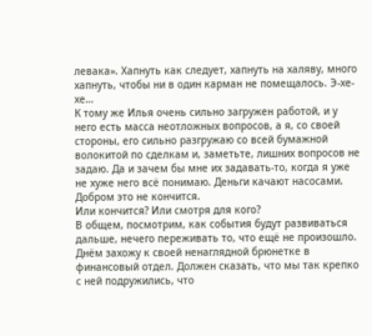левака». Хапнуть как следует, хапнуть на халяву, много хапнуть, чтобы ни в один карман не помещалось. Э-хе-хе…
К тому же Илья очень сильно загружен работой, и у него есть масса неотложных вопросов, а я, со своей стороны, его сильно разгружаю со всей бумажной волокитой по сделкам и, заметьте, лишних вопросов не задаю. Да и зачем бы мне их задавать-то, когда я уже не хуже него всё понимаю. Деньги качают насосами. Добром это не кончится.
Или кончится? Или смотря для кого?
В общем, посмотрим, как события будут развиваться дальше, нечего переживать то, что ещё не произошло.
Днём захожу к своей ненаглядной брюнетке в финансовый отдел. Должен сказать, что мы так крепко с ней подружились, что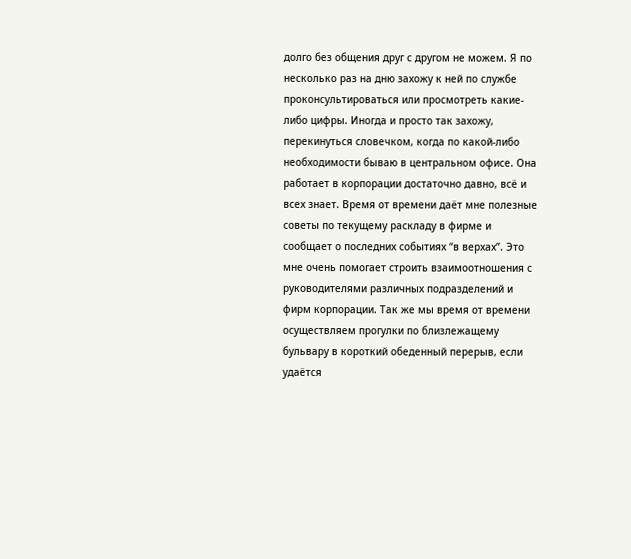долго без общения друг с другом не можем. Я по несколько раз на дню захожу к ней по службе проконсультироваться или просмотреть какие-либо цифры. Иногда и просто так захожу, перекинуться словечком, когда по какой-либо необходимости бываю в центральном офисе. Она работает в корпорации достаточно давно, всё и всех знает. Время от времени даёт мне полезные советы по текущему раскладу в фирме и сообщает о последних событиях “в верхах”. Это мне очень помогает строить взаимоотношения с руководителями различных подразделений и фирм корпорации. Так же мы время от времени осуществляем прогулки по близлежащему бульвару в короткий обеденный перерыв, если удаётся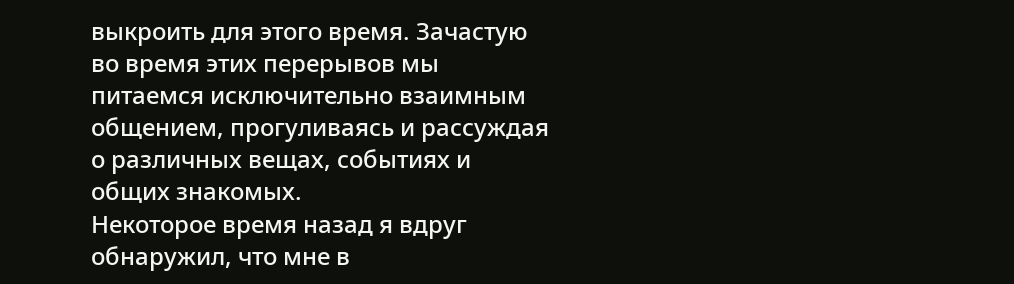выкроить для этого время. Зачастую во время этих перерывов мы питаемся исключительно взаимным общением, прогуливаясь и рассуждая о различных вещах, событиях и общих знакомых.
Некоторое время назад я вдруг обнаружил, что мне в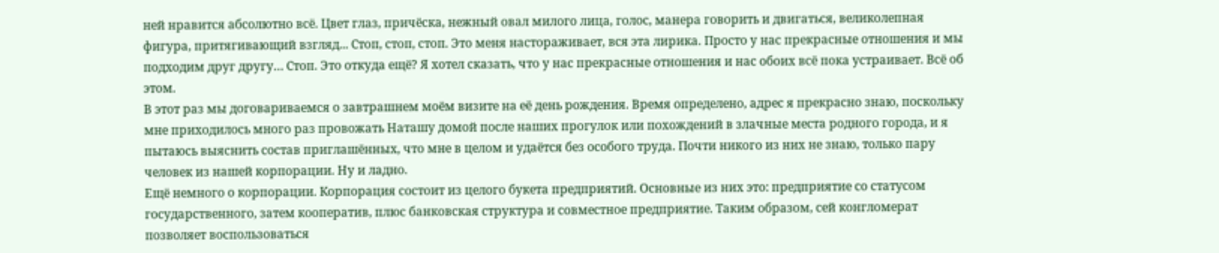ней нравится абсолютно всё. Цвет глаз, причёска, нежный овал милого лица, голос, манера говорить и двигаться, великолепная фигура, притягивающий взгляд... Стоп, стоп, стоп. Это меня настораживает, вся эта лирика. Просто у нас прекрасные отношения и мы подходим друг другу… Стоп. Это откуда ещё? Я хотел сказать, что у нас прекрасные отношения и нас обоих всё пока устраивает. Всё об этом.
В этот раз мы договариваемся о завтрашнем моём визите на её день рождения. Время определено, адрес я прекрасно знаю, поскольку мне приходилось много раз провожать Наташу домой после наших прогулок или похождений в злачные места родного города, и я пытаюсь выяснить состав приглашённых, что мне в целом и удаётся без особого труда. Почти никого из них не знаю, только пару человек из нашей корпорации. Ну и ладно.
Ещё немного о корпорации. Корпорация состоит из целого букета предприятий. Основные из них это: предприятие со статусом государственного, затем кооператив, плюс банковская структура и совместное предприятие. Таким образом, сей конгломерат позволяет воспользоваться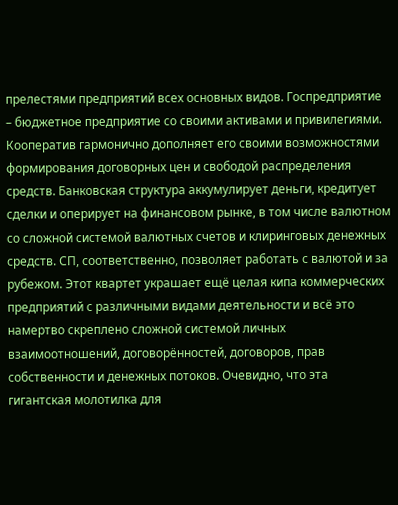прелестями предприятий всех основных видов. Госпредприятие – бюджетное предприятие со своими активами и привилегиями. Кооператив гармонично дополняет его своими возможностями формирования договорных цен и свободой распределения средств. Банковская структура аккумулирует деньги, кредитует сделки и оперирует на финансовом рынке, в том числе валютном со сложной системой валютных счетов и клиринговых денежных средств. СП, соответственно, позволяет работать с валютой и за рубежом. Этот квартет украшает ещё целая кипа коммерческих предприятий с различными видами деятельности и всё это намертво скреплено сложной системой личных взаимоотношений, договорённостей, договоров, прав собственности и денежных потоков. Очевидно, что эта гигантская молотилка для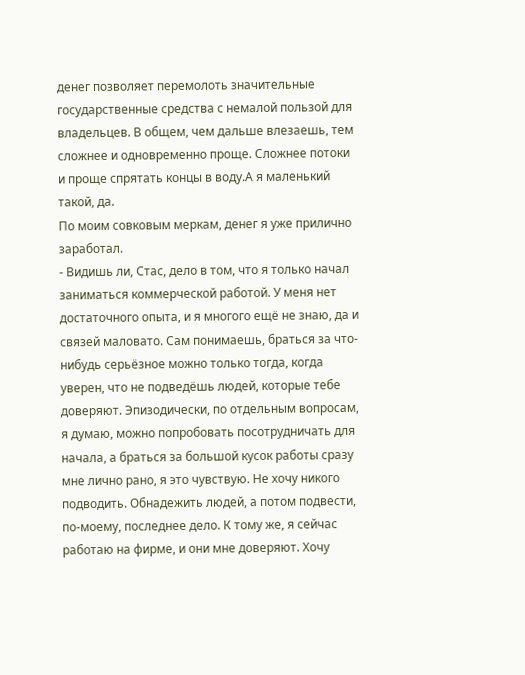денег позволяет перемолоть значительные государственные средства с немалой пользой для владельцев. В общем, чем дальше влезаешь, тем сложнее и одновременно проще. Сложнее потоки и проще спрятать концы в воду.А я маленький такой, да.
По моим совковым меркам, денег я уже прилично заработал.
- Видишь ли, Стас, дело в том, что я только начал заниматься коммерческой работой. У меня нет достаточного опыта, и я многого ещё не знаю, да и связей маловато. Сам понимаешь, браться за что-нибудь серьёзное можно только тогда, когда уверен, что не подведёшь людей, которые тебе доверяют. Эпизодически, по отдельным вопросам, я думаю, можно попробовать посотрудничать для начала, а браться за большой кусок работы сразу мне лично рано, я это чувствую. Не хочу никого подводить. Обнадежить людей, а потом подвести, по-моему, последнее дело. К тому же, я сейчас работаю на фирме, и они мне доверяют. Хочу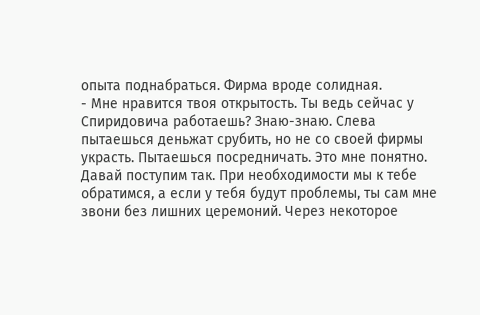опыта поднабраться. Фирма вроде солидная.
- Мне нравится твоя открытость. Ты ведь сейчас у Спиридовича работаешь? Знаю-знаю. Слева пытаешься деньжат срубить, но не со своей фирмы украсть. Пытаешься посредничать. Это мне понятно. Давай поступим так. При необходимости мы к тебе обратимся, а если у тебя будут проблемы, ты сам мне звони без лишних церемоний. Через некоторое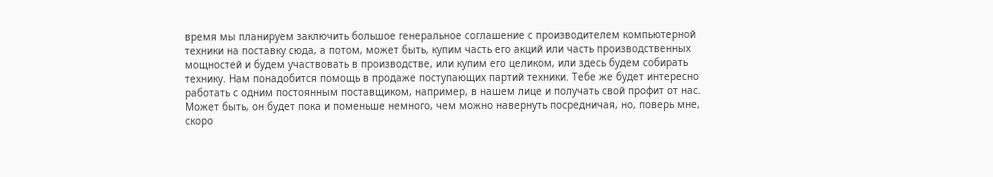время мы планируем заключить большое генеральное соглашение с производителем компьютерной техники на поставку сюда, а потом, может быть, купим часть его акций или часть производственных мощностей и будем участвовать в производстве, или купим его целиком, или здесь будем собирать технику. Нам понадобится помощь в продаже поступающих партий техники. Тебе же будет интересно работать с одним постоянным поставщиком, например, в нашем лице и получать свой профит от нас. Может быть, он будет пока и поменьше немного, чем можно навернуть посредничая, но, поверь мне, скоро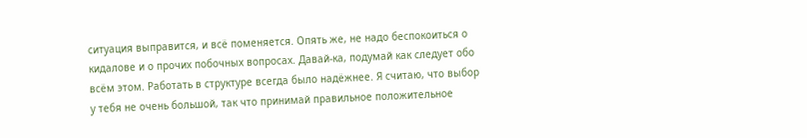ситуация выправится, и всё поменяется. Опять же, не надо беспокоиться о кидалове и о прочих побочных вопросах. Давай-ка, подумай как следует обо всём этом. Работать в структуре всегда было надёжнее. Я считаю, что выбор у тебя не очень большой, так что принимай правильное положительное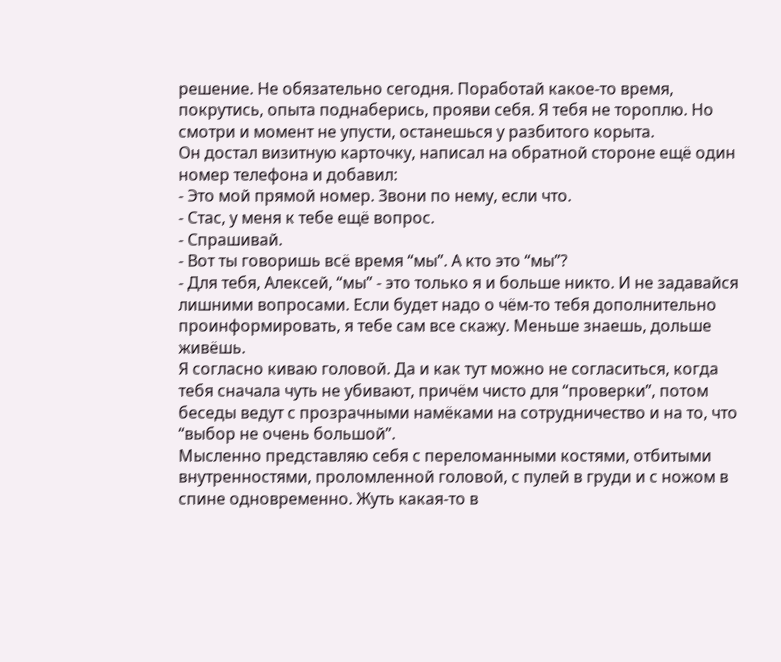решение. Не обязательно сегодня. Поработай какое-то время, покрутись, опыта поднаберись, прояви себя. Я тебя не тороплю. Но смотри и момент не упусти, останешься у разбитого корыта.
Он достал визитную карточку, написал на обратной стороне ещё один номер телефона и добавил:
- Это мой прямой номер. Звони по нему, если что.
- Стас, у меня к тебе ещё вопрос.
- Спрашивай.
- Вот ты говоришь всё время “мы”. А кто это “мы”?
- Для тебя, Алексей, “мы” - это только я и больше никто. И не задавайся лишними вопросами. Если будет надо о чём-то тебя дополнительно проинформировать, я тебе сам все скажу. Меньше знаешь, дольше живёшь.
Я согласно киваю головой. Да и как тут можно не согласиться, когда тебя сначала чуть не убивают, причём чисто для “проверки”, потом беседы ведут с прозрачными намёками на сотрудничество и на то, что “выбор не очень большой”.
Мысленно представляю себя с переломанными костями, отбитыми внутренностями, проломленной головой, с пулей в груди и с ножом в спине одновременно. Жуть какая-то в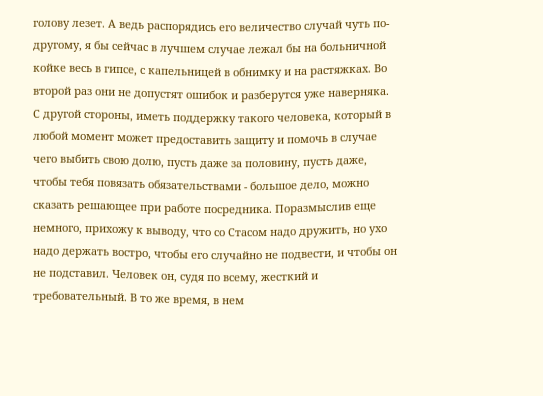голову лезет. А ведь распорядись его величество случай чуть по-другому, я бы сейчас в лучшем случае лежал бы на больничной койке весь в гипсе, с капельницей в обнимку и на растяжках. Во второй раз они не допустят ошибок и разберутся уже наверняка.
С другой стороны, иметь поддержку такого человека, который в любой момент может предоставить защиту и помочь в случае чего выбить свою долю, пусть даже за половину, пусть даже, чтобы тебя повязать обязательствами - большое дело, можно сказать решающее при работе посредника. Поразмыслив еще немного, прихожу к выводу, что со Стасом надо дружить, но ухо надо держать востро, чтобы его случайно не подвести, и чтобы он не подставил. Человек он, судя по всему, жесткий и требовательный. В то же время, в нем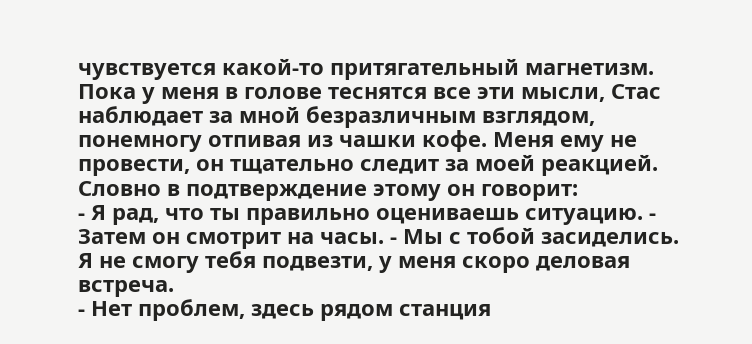чувствуется какой-то притягательный магнетизм.
Пока у меня в голове теснятся все эти мысли, Стас наблюдает за мной безразличным взглядом, понемногу отпивая из чашки кофе. Меня ему не провести, он тщательно следит за моей реакцией. Словно в подтверждение этому он говорит:
- Я рад, что ты правильно оцениваешь ситуацию. - Затем он смотрит на часы. - Мы с тобой засиделись. Я не смогу тебя подвезти, у меня скоро деловая встреча.
- Нет проблем, здесь рядом станция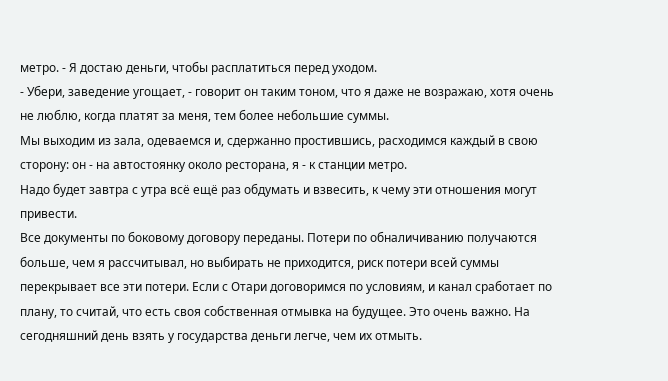метро. - Я достаю деньги, чтобы расплатиться перед уходом.
- Убери, заведение угощает, - говорит он таким тоном, что я даже не возражаю, хотя очень не люблю, когда платят за меня, тем более небольшие суммы.
Мы выходим из зала, одеваемся и, сдержанно простившись, расходимся каждый в свою сторону: он - на автостоянку около ресторана, я - к станции метро.
Надо будет завтра с утра всё ещё раз обдумать и взвесить, к чему эти отношения могут привести.
Все документы по боковому договору переданы. Потери по обналичиванию получаются больше, чем я рассчитывал, но выбирать не приходится, риск потери всей суммы перекрывает все эти потери. Если с Отари договоримся по условиям, и канал сработает по плану, то считай, что есть своя собственная отмывка на будущее. Это очень важно. На сегодняшний день взять у государства деньги легче, чем их отмыть.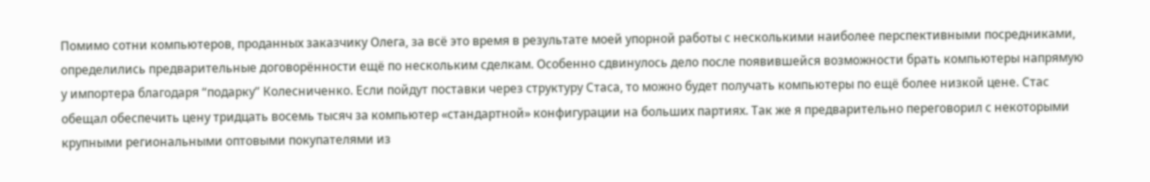Помимо сотни компьютеров, проданных заказчику Олега, за всё это время в результате моей упорной работы с несколькими наиболее перспективными посредниками, определились предварительные договорённости ещё по нескольким сделкам. Особенно сдвинулось дело после появившейся возможности брать компьютеры напрямую у импортера благодаря “подарку” Колесниченко. Если пойдут поставки через структуру Стаса, то можно будет получать компьютеры по ещё более низкой цене. Стас обещал обеспечить цену тридцать восемь тысяч за компьютер «стандартной» конфигурации на больших партиях. Так же я предварительно переговорил с некоторыми крупными региональными оптовыми покупателями из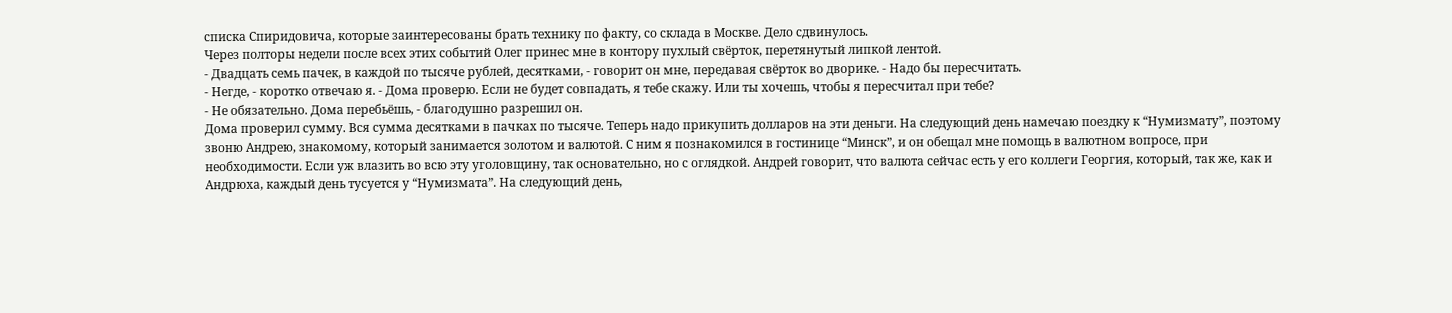списка Спиридовича, которые заинтересованы брать технику по факту, со склада в Москве. Дело сдвинулось.
Через полторы недели после всех этих событий Олег принес мне в контору пухлый свёрток, перетянутый липкой лентой.
- Двадцать семь пачек, в каждой по тысяче рублей, десятками, - говорит он мне, передавая свёрток во дворике. - Надо бы пересчитать.
- Негде, - коротко отвечаю я. - Дома проверю. Если не будет совпадать, я тебе скажу. Или ты хочешь, чтобы я пересчитал при тебе?
- Не обязательно. Дома перебьёшь, - благодушно разрешил он.
Дома проверил сумму. Вся сумма десятками в пачках по тысяче. Теперь надо прикупить долларов на эти деньги. На следующий день намечаю поездку к “Нумизмату”, поэтому звоню Андрею, знакомому, который занимается золотом и валютой. С ним я познакомился в гостинице “Минск”, и он обещал мне помощь в валютном вопросе, при необходимости. Если уж влазить во всю эту уголовщину, так основательно, но с оглядкой. Андрей говорит, что валюта сейчас есть у его коллеги Георгия, который, так же, как и Андрюха, каждый день тусуется у “Нумизмата”. На следующий день,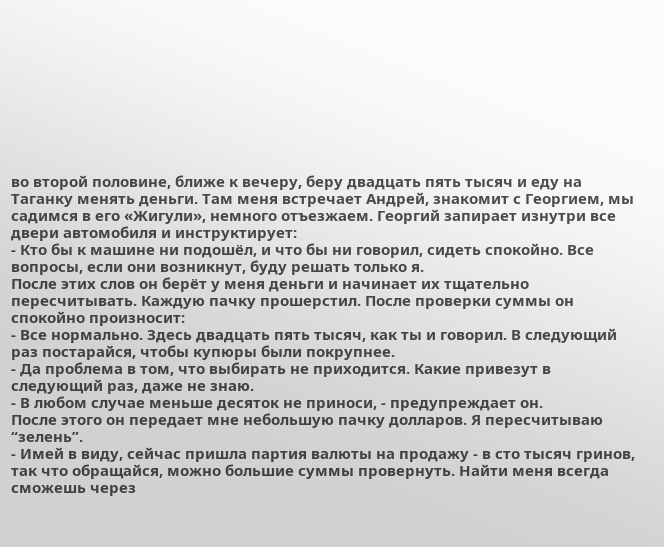во второй половине, ближе к вечеру, беру двадцать пять тысяч и еду на Таганку менять деньги. Там меня встречает Андрей, знакомит с Георгием, мы садимся в его «Жигули», немного отъезжаем. Георгий запирает изнутри все двери автомобиля и инструктирует:
- Кто бы к машине ни подошёл, и что бы ни говорил, сидеть спокойно. Все вопросы, если они возникнут, буду решать только я.
После этих слов он берёт у меня деньги и начинает их тщательно пересчитывать. Каждую пачку прошерстил. После проверки суммы он спокойно произносит:
- Все нормально. Здесь двадцать пять тысяч, как ты и говорил. В следующий раз постарайся, чтобы купюры были покрупнее.
- Да проблема в том, что выбирать не приходится. Какие привезут в следующий раз, даже не знаю.
- В любом случае меньше десяток не приноси, - предупреждает он.
После этого он передает мне небольшую пачку долларов. Я пересчитываю “зелень”.
- Имей в виду, сейчас пришла партия валюты на продажу - в сто тысяч гринов, так что обращайся, можно большие суммы провернуть. Найти меня всегда сможешь через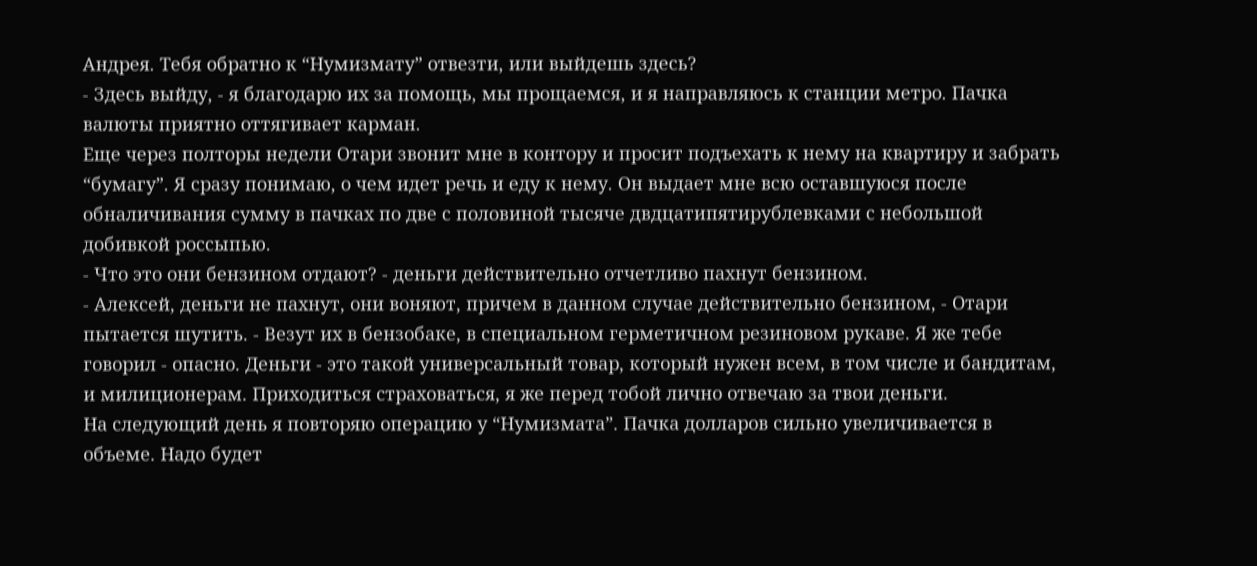Андрея. Тебя обратно к “Нумизмату” отвезти, или выйдешь здесь?
- Здесь выйду, - я благодарю их за помощь, мы прощаемся, и я направляюсь к станции метро. Пачка валюты приятно оттягивает карман.
Еще через полторы недели Отари звонит мне в контору и просит подъехать к нему на квартиру и забрать “бумагу”. Я сразу понимаю, о чем идет речь и еду к нему. Он выдает мне всю оставшуюся после обналичивания сумму в пачках по две с половиной тысяче двдцатипятирублевками с небольшой добивкой россыпью.
- Что это они бензином отдают? - деньги действительно отчетливо пахнут бензином.
- Алексей, деньги не пахнут, они воняют, причем в данном случае действительно бензином, - Отари пытается шутить. - Везут их в бензобаке, в специальном герметичном резиновом рукаве. Я же тебе говорил - опасно. Деньги - это такой универсальный товар, который нужен всем, в том числе и бандитам, и милиционерам. Приходиться страховаться, я же перед тобой лично отвечаю за твои деньги.
На следующий день я повторяю операцию у “Нумизмата”. Пачка долларов сильно увеличивается в объеме. Надо будет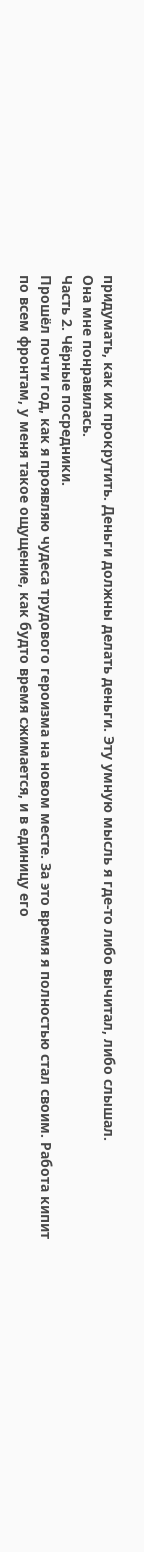придумать, как их прокрутить. Деньги должны делать деньги. Эту умную мысль я где-то либо вычитал, либо слышал.
Она мне понравилась.
Часть 2. Чёрные посредники.
Прошёл почти год, как я проявляю чудеса трудового героизма на новом месте. За это время я полностью стал своим. Работа кипит по всем фронтам, у меня такое ощущение, как будто время сжимается, и в единицу его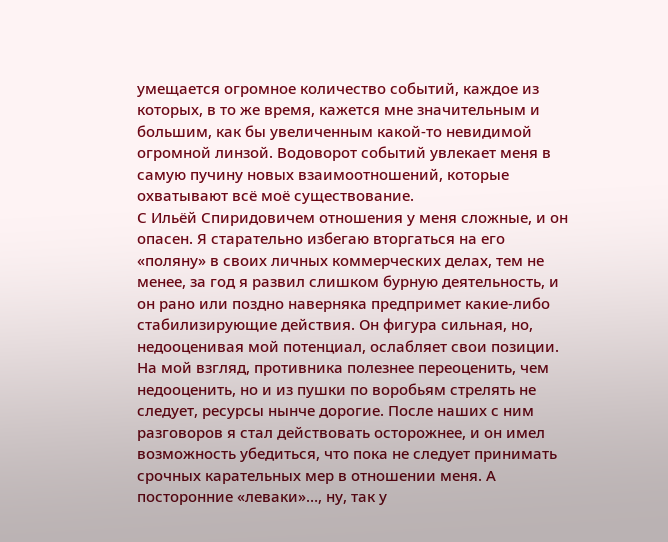умещается огромное количество событий, каждое из которых, в то же время, кажется мне значительным и большим, как бы увеличенным какой-то невидимой огромной линзой. Водоворот событий увлекает меня в самую пучину новых взаимоотношений, которые охватывают всё моё существование.
С Ильёй Спиридовичем отношения у меня сложные, и он опасен. Я старательно избегаю вторгаться на его «поляну» в своих личных коммерческих делах, тем не менее, за год я развил слишком бурную деятельность, и он рано или поздно наверняка предпримет какие-либо стабилизирующие действия. Он фигура сильная, но, недооценивая мой потенциал, ослабляет свои позиции. На мой взгляд, противника полезнее переоценить, чем недооценить, но и из пушки по воробьям стрелять не следует, ресурсы нынче дорогие. После наших с ним разговоров я стал действовать осторожнее, и он имел возможность убедиться, что пока не следует принимать срочных карательных мер в отношении меня. А посторонние «леваки»…, ну, так у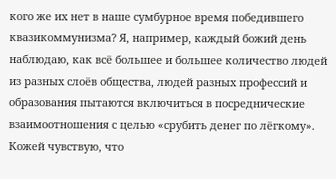кого же их нет в наше сумбурное время победившего квазикоммунизма? Я, например, каждый божий день наблюдаю, как всё большее и большее количество людей из разных слоёв общества, людей разных профессий и образования пытаются включиться в посреднические взаимоотношения с целью «срубить денег по лёгкому». Кожей чувствую, что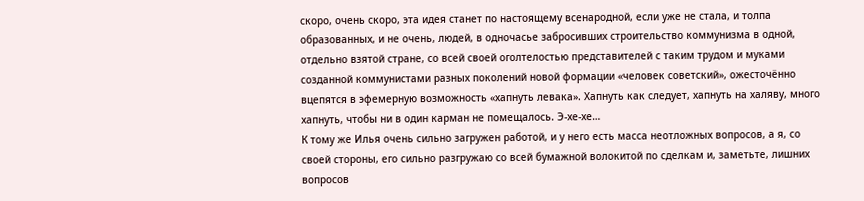скоро, очень скоро, эта идея станет по настоящему всенародной, если уже не стала, и толпа образованных, и не очень, людей, в одночасье забросивших строительство коммунизма в одной, отдельно взятой стране, со всей своей оголтелостью представителей с таким трудом и муками созданной коммунистами разных поколений новой формации «человек советский», ожесточённо вцепятся в эфемерную возможность «хапнуть левака». Хапнуть как следует, хапнуть на халяву, много хапнуть, чтобы ни в один карман не помещалось. Э-хе-хе…
К тому же Илья очень сильно загружен работой, и у него есть масса неотложных вопросов, а я, со своей стороны, его сильно разгружаю со всей бумажной волокитой по сделкам и, заметьте, лишних вопросов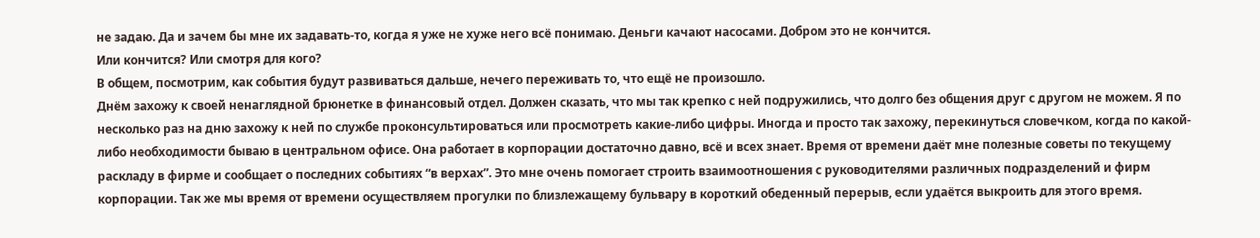не задаю. Да и зачем бы мне их задавать-то, когда я уже не хуже него всё понимаю. Деньги качают насосами. Добром это не кончится.
Или кончится? Или смотря для кого?
В общем, посмотрим, как события будут развиваться дальше, нечего переживать то, что ещё не произошло.
Днём захожу к своей ненаглядной брюнетке в финансовый отдел. Должен сказать, что мы так крепко с ней подружились, что долго без общения друг с другом не можем. Я по несколько раз на дню захожу к ней по службе проконсультироваться или просмотреть какие-либо цифры. Иногда и просто так захожу, перекинуться словечком, когда по какой-либо необходимости бываю в центральном офисе. Она работает в корпорации достаточно давно, всё и всех знает. Время от времени даёт мне полезные советы по текущему раскладу в фирме и сообщает о последних событиях “в верхах”. Это мне очень помогает строить взаимоотношения с руководителями различных подразделений и фирм корпорации. Так же мы время от времени осуществляем прогулки по близлежащему бульвару в короткий обеденный перерыв, если удаётся выкроить для этого время.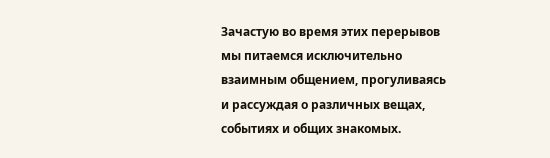Зачастую во время этих перерывов мы питаемся исключительно взаимным общением, прогуливаясь и рассуждая о различных вещах, событиях и общих знакомых.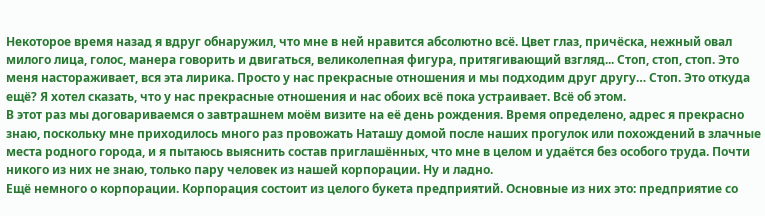Некоторое время назад я вдруг обнаружил, что мне в ней нравится абсолютно всё. Цвет глаз, причёска, нежный овал милого лица, голос, манера говорить и двигаться, великолепная фигура, притягивающий взгляд... Стоп, стоп, стоп. Это меня настораживает, вся эта лирика. Просто у нас прекрасные отношения и мы подходим друг другу… Стоп. Это откуда ещё? Я хотел сказать, что у нас прекрасные отношения и нас обоих всё пока устраивает. Всё об этом.
В этот раз мы договариваемся о завтрашнем моём визите на её день рождения. Время определено, адрес я прекрасно знаю, поскольку мне приходилось много раз провожать Наташу домой после наших прогулок или похождений в злачные места родного города, и я пытаюсь выяснить состав приглашённых, что мне в целом и удаётся без особого труда. Почти никого из них не знаю, только пару человек из нашей корпорации. Ну и ладно.
Ещё немного о корпорации. Корпорация состоит из целого букета предприятий. Основные из них это: предприятие со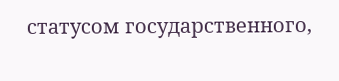статусом государственного,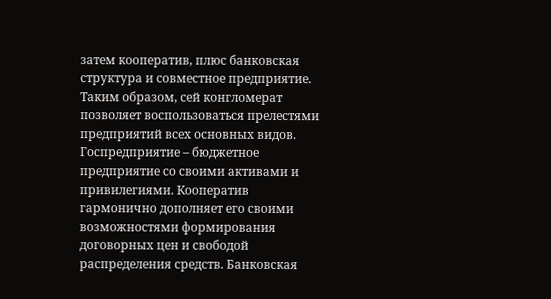затем кооператив, плюс банковская структура и совместное предприятие. Таким образом, сей конгломерат позволяет воспользоваться прелестями предприятий всех основных видов. Госпредприятие – бюджетное предприятие со своими активами и привилегиями. Кооператив гармонично дополняет его своими возможностями формирования договорных цен и свободой распределения средств. Банковская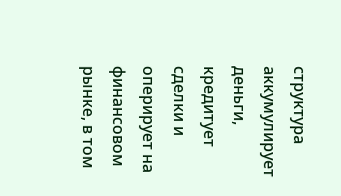структура аккумулирует деньги, кредитует сделки и оперирует на финансовом рынке, в том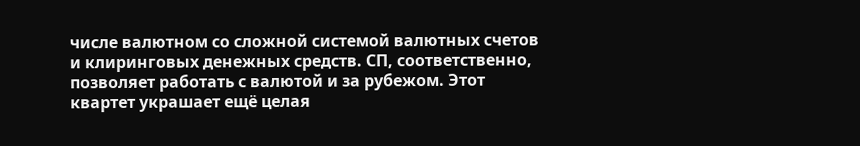числе валютном со сложной системой валютных счетов и клиринговых денежных средств. СП, соответственно, позволяет работать с валютой и за рубежом. Этот квартет украшает ещё целая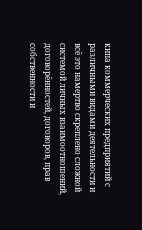кипа коммерческих предприятий с различными видами деятельности и всё это намертво скреплено сложной системой личных взаимоотношений, договорённостей, договоров, прав собственности и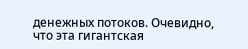денежных потоков. Очевидно, что эта гигантская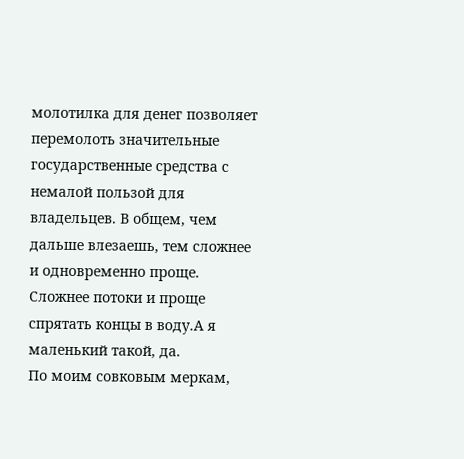молотилка для денег позволяет перемолоть значительные государственные средства с немалой пользой для владельцев. В общем, чем дальше влезаешь, тем сложнее и одновременно проще. Сложнее потоки и проще спрятать концы в воду.А я маленький такой, да.
По моим совковым меркам,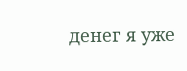денег я уже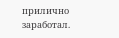прилично заработал.